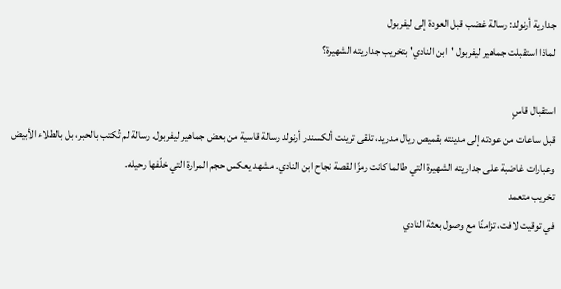جدارية أرنولد: رسالة غضب قبل العودة إلى ليفربول
لماذا استقبلت جماهير ليفربول 'ابن النادي' بتخريب جداريته الشهيرة؟

استقبال قاسٍ
قبل ساعات من عودته إلى مدينته بقميص ريال مدريد، تلقى ترينت ألكسندر أرنولد رسالة قاسية من بعض جماهير ليفربول. رسالة لم تُكتب بالحبر، بل بالطلاء الأبيض وعبارات غاضبة على جداريته الشهيرة التي طالما كانت رمزًا لقصة نجاح ابن النادي. مشهد يعكس حجم المرارة التي خلّفها رحيله.
تخريب متعمد
في توقيت لافت، تزامنًا مع وصول بعثة النادي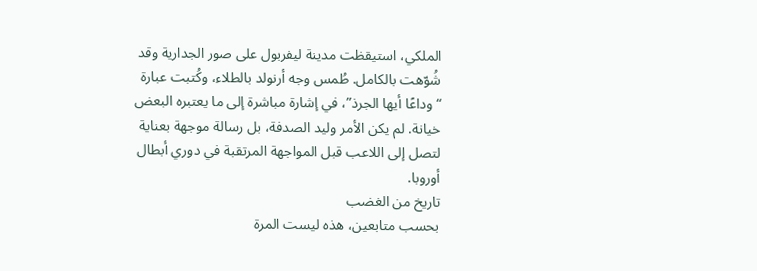الملكي، استيقظت مدينة ليفربول على صور الجدارية وقد شُوّهت بالكامل. طُمس وجه أرنولد بالطلاء، وكُتبت عبارة “وداعًا أيها الجرذ”، في إشارة مباشرة إلى ما يعتبره البعض خيانة. لم يكن الأمر وليد الصدفة، بل رسالة موجهة بعناية لتصل إلى اللاعب قبل المواجهة المرتقبة في دوري أبطال أوروبا.
تاريخ من الغضب
بحسب متابعين، هذه ليست المرة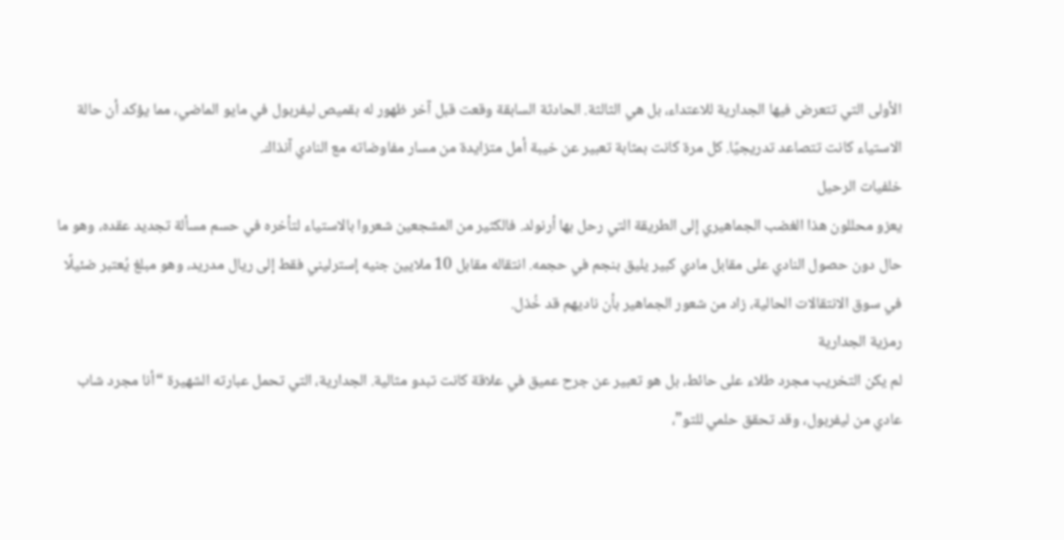الأولى التي تتعرض فيها الجدارية للاعتداء، بل هي الثالثة. الحادثة السابقة وقعت قبل آخر ظهور له بقميص ليفربول في مايو الماضي، مما يؤكد أن حالة الاستياء كانت تتصاعد تدريجيًا. كل مرة كانت بمثابة تعبير عن خيبة أمل متزايدة من مسار مفاوضاته مع النادي آنذاك.
خلفيات الرحيل
يعزو محللون هذا الغضب الجماهيري إلى الطريقة التي رحل بها أرنولد. فالكثير من المشجعين شعروا بالاستياء لتأخره في حسم مسألة تجديد عقده، وهو ما حال دون حصول النادي على مقابل مادي كبير يليق بنجم في حجمه. انتقاله مقابل 10 ملايين جنيه إسترليني فقط إلى ريال مدريد، وهو مبلغ يُعتبر ضئيلًا في سوق الانتقالات الحالية، زاد من شعور الجماهير بأن ناديهم قد خُذل.
رمزية الجدارية
لم يكن التخريب مجرد طلاء على حائط، بل هو تعبير عن جرح عميق في علاقة كانت تبدو مثالية. الجدارية، التي تحمل عبارته الشهيرة “أنا مجرد شاب عادي من ليفربول، وقد تحقق حلمي للتو”،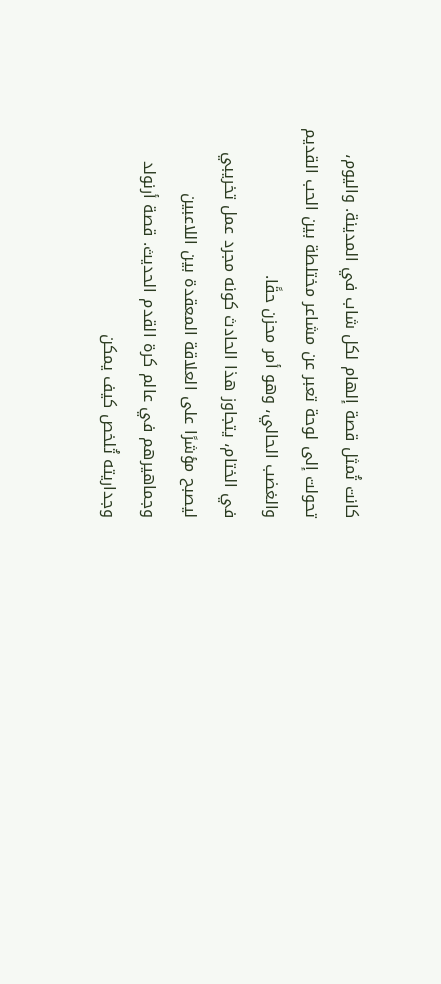كانت تُمثل قصة إلهام لكل شاب في المدينة. واليوم، تحولت إلى لوحة تعبر عن مشاعر مختلطة بين الحب القديم والغضب الحالي، وهو أمر محزن حقًا.
في الختام، يتجاوز هذا الحادث كونه مجرد عمل تخريبي ليصبح مؤشرًا على العلاقة المعقدة بين اللاعبين وجماهيرهم في عالم كرة القدم الحديث. قصة أرنولد وجداريته تُلخص كيف يمكن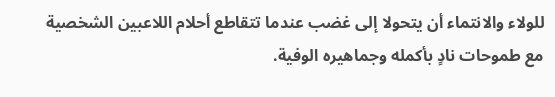للولاء والانتماء أن يتحولا إلى غضب عندما تتقاطع أحلام اللاعبين الشخصية مع طموحات نادٍ بأكمله وجماهيره الوفية.